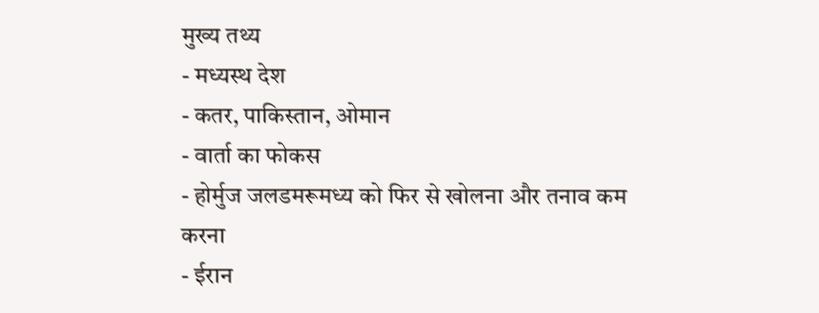मुख्य तथ्य
- मध्यस्थ देश
- कतर, पाकिस्तान, ओमान
- वार्ता का फोकस
- होर्मुज जलडमरूमध्य को फिर से खोलना और तनाव कम करना
- ईरान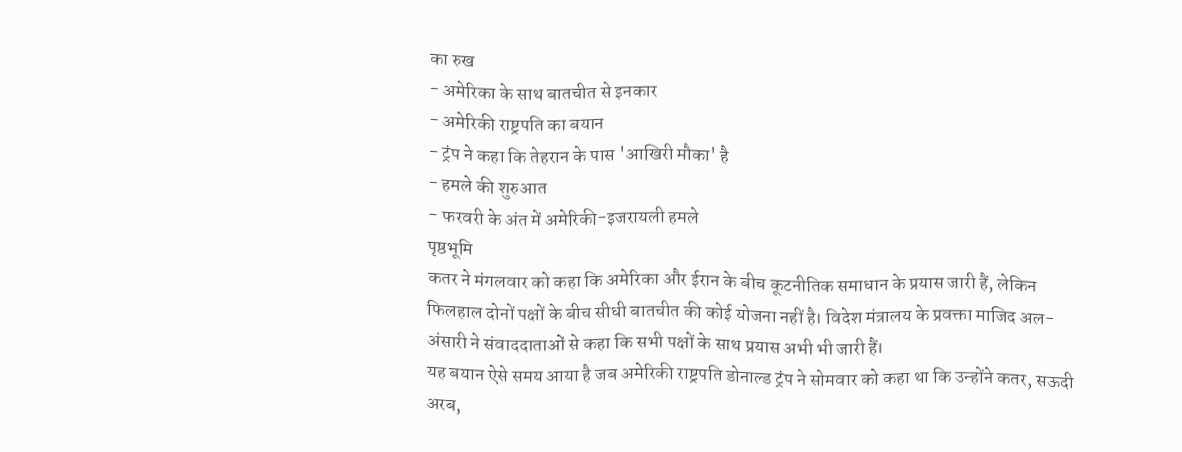का रुख
- अमेरिका के साथ बातचीत से इनकार
- अमेरिकी राष्ट्रपति का बयान
- ट्रंप ने कहा कि तेहरान के पास 'आखिरी मौका' है
- हमले की शुरुआत
- फरवरी के अंत में अमेरिकी-इजरायली हमले
पृष्ठभूमि
कतर ने मंगलवार को कहा कि अमेरिका और ईरान के बीच कूटनीतिक समाधान के प्रयास जारी हैं, लेकिन फिलहाल दोनों पक्षों के बीच सीधी बातचीत की कोई योजना नहीं है। विदेश मंत्रालय के प्रवक्ता माजिद अल-अंसारी ने संवाददाताओं से कहा कि सभी पक्षों के साथ प्रयास अभी भी जारी हैं।
यह बयान ऐसे समय आया है जब अमेरिकी राष्ट्रपति डोनाल्ड ट्रंप ने सोमवार को कहा था कि उन्होंने कतर, सऊदी अरब,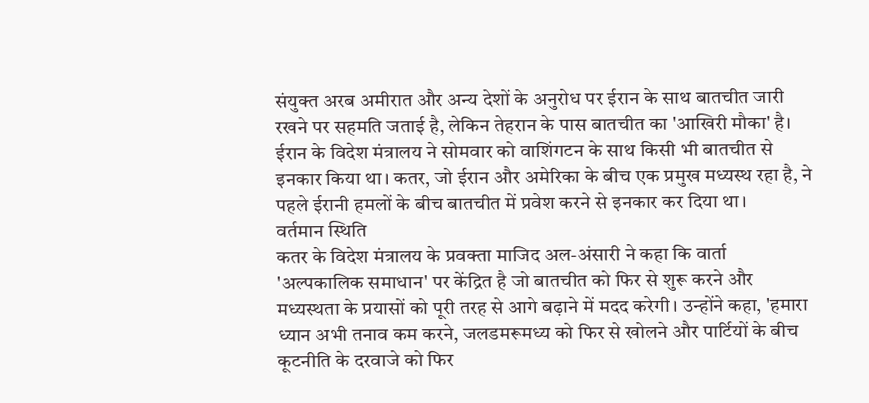संयुक्त अरब अमीरात और अन्य देशों के अनुरोध पर ईरान के साथ बातचीत जारी रखने पर सहमति जताई है, लेकिन तेहरान के पास बातचीत का 'आखिरी मौका' है।
ईरान के विदेश मंत्रालय ने सोमवार को वाशिंगटन के साथ किसी भी बातचीत से इनकार किया था। कतर, जो ईरान और अमेरिका के बीच एक प्रमुख मध्यस्थ रहा है, ने पहले ईरानी हमलों के बीच बातचीत में प्रवेश करने से इनकार कर दिया था।
वर्तमान स्थिति
कतर के विदेश मंत्रालय के प्रवक्ता माजिद अल-अंसारी ने कहा कि वार्ता 'अल्पकालिक समाधान' पर केंद्रित है जो बातचीत को फिर से शुरू करने और मध्यस्थता के प्रयासों को पूरी तरह से आगे बढ़ाने में मदद करेगी। उन्होंने कहा, 'हमारा ध्यान अभी तनाव कम करने, जलडमरूमध्य को फिर से खोलने और पार्टियों के बीच कूटनीति के दरवाजे को फिर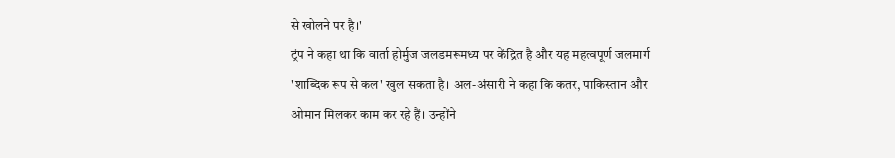से खोलने पर है।'
ट्रंप ने कहा था कि वार्ता होर्मुज जलडमरूमध्य पर केंद्रित है और यह महत्वपूर्ण जलमार्ग 'शाब्दिक रूप से कल' खुल सकता है। अल-अंसारी ने कहा कि कतर, पाकिस्तान और ओमान मिलकर काम कर रहे हैं। उन्होंने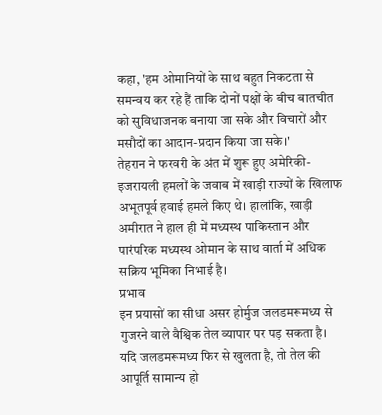कहा, 'हम ओमानियों के साथ बहुत निकटता से समन्वय कर रहे हैं ताकि दोनों पक्षों के बीच बातचीत को सुविधाजनक बनाया जा सके और विचारों और मसौदों का आदान-प्रदान किया जा सके।'
तेहरान ने फरवरी के अंत में शुरू हुए अमेरिकी-इजरायली हमलों के जवाब में खाड़ी राज्यों के खिलाफ अभूतपूर्व हवाई हमले किए थे। हालांकि, खाड़ी अमीरात ने हाल ही में मध्यस्थ पाकिस्तान और पारंपरिक मध्यस्थ ओमान के साथ वार्ता में अधिक सक्रिय भूमिका निभाई है।
प्रभाव
इन प्रयासों का सीधा असर होर्मुज जलडमरूमध्य से गुजरने वाले वैश्विक तेल व्यापार पर पड़ सकता है। यदि जलडमरूमध्य फिर से खुलता है, तो तेल की आपूर्ति सामान्य हो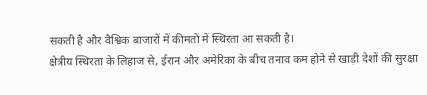सकती है और वैश्विक बाजारों में कीमतों में स्थिरता आ सकती है।
क्षेत्रीय स्थिरता के लिहाज से, ईरान और अमेरिका के बीच तनाव कम होने से खाड़ी देशों की सुरक्षा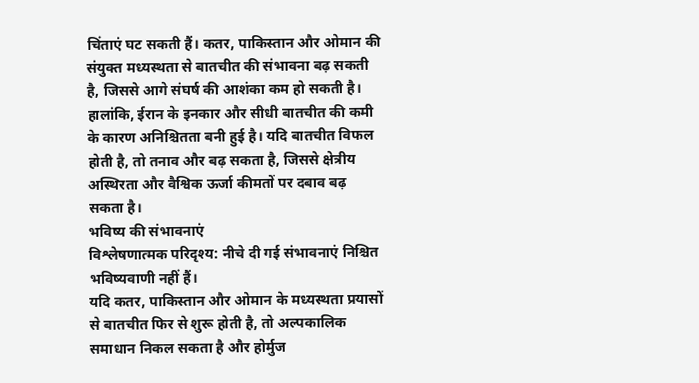चिंताएं घट सकती हैं। कतर, पाकिस्तान और ओमान की संयुक्त मध्यस्थता से बातचीत की संभावना बढ़ सकती है, जिससे आगे संघर्ष की आशंका कम हो सकती है।
हालांकि, ईरान के इनकार और सीधी बातचीत की कमी के कारण अनिश्चितता बनी हुई है। यदि बातचीत विफल होती है, तो तनाव और बढ़ सकता है, जिससे क्षेत्रीय अस्थिरता और वैश्विक ऊर्जा कीमतों पर दबाव बढ़ सकता है।
भविष्य की संभावनाएं
विश्लेषणात्मक परिदृश्य: नीचे दी गई संभावनाएं निश्चित भविष्यवाणी नहीं हैं।
यदि कतर, पाकिस्तान और ओमान के मध्यस्थता प्रयासों से बातचीत फिर से शुरू होती है, तो अल्पकालिक समाधान निकल सकता है और होर्मुज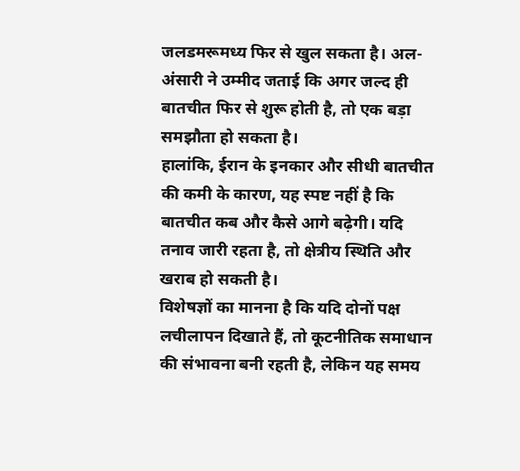जलडमरूमध्य फिर से खुल सकता है। अल-अंसारी ने उम्मीद जताई कि अगर जल्द ही बातचीत फिर से शुरू होती है, तो एक बड़ा समझौता हो सकता है।
हालांकि, ईरान के इनकार और सीधी बातचीत की कमी के कारण, यह स्पष्ट नहीं है कि बातचीत कब और कैसे आगे बढ़ेगी। यदि तनाव जारी रहता है, तो क्षेत्रीय स्थिति और खराब हो सकती है।
विशेषज्ञों का मानना है कि यदि दोनों पक्ष लचीलापन दिखाते हैं, तो कूटनीतिक समाधान की संभावना बनी रहती है, लेकिन यह समय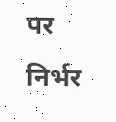पर निर्भर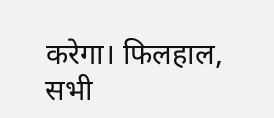करेगा। फिलहाल, सभी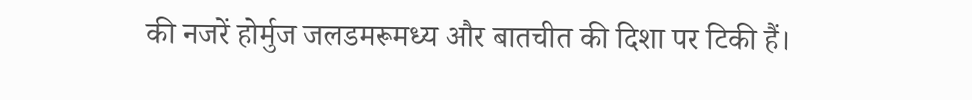की नजरें होर्मुज जलडमरूमध्य और बातचीत की दिशा पर टिकी हैं।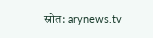स्रोत: arynews.tv